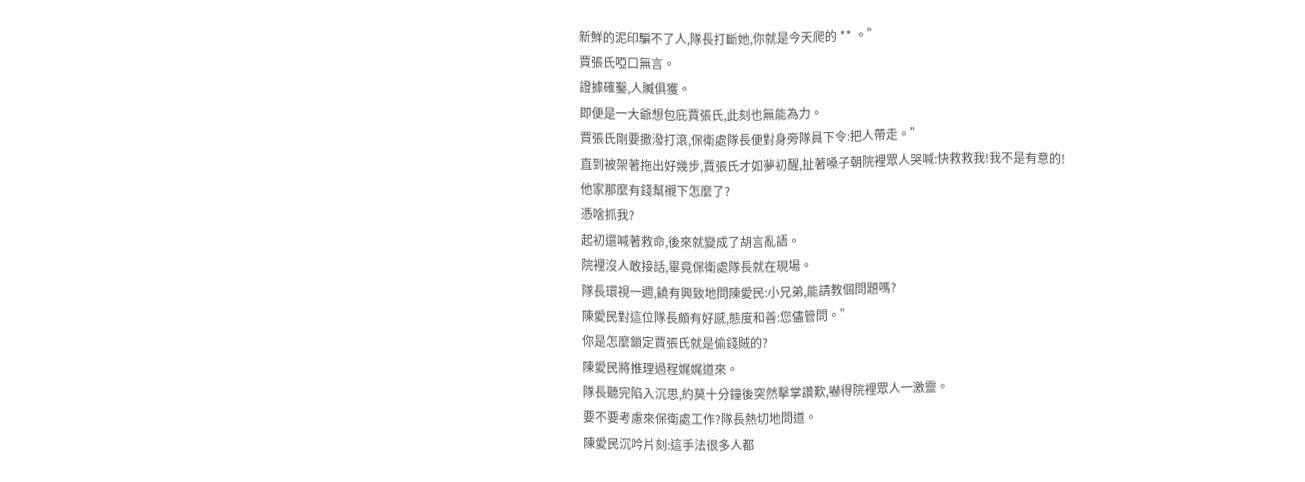新鮮的泥印騙不了人,隊長打斷她,你就是今天爬的 ** 。”
賈張氏啞口無言。
證據確鑿,人贓俱獲。
即便是一大爺想包庇賈張氏,此刻也無能為力。
賈張氏剛要撒潑打滾,保衛處隊長便對身旁隊員下令:把人帶走。”
直到被架著拖出好幾步,賈張氏才如夢初醒,扯著嗓子朝院裡眾人哭喊:快救救我!我不是有意的!
他家那麼有錢幫襯下怎麼了?
憑啥抓我?
起初還喊著救命,後來就變成了胡言亂語。
院裡沒人敢接話,畢竟保衛處隊長就在現場。
隊長環視一週,饒有興致地問陳愛民:小兄弟,能請教個問題嗎?
陳愛民對這位隊長頗有好感,態度和善:您儘管問。”
你是怎麼鎖定賈張氏就是偷錢賊的?
陳愛民將推理過程娓娓道來。
隊長聽完陷入沉思,約莫十分鐘後突然擊掌讚歎,嚇得院裡眾人一激靈。
要不要考慮來保衛處工作?隊長熱切地問道。
陳愛民沉吟片刻:這手法很多人都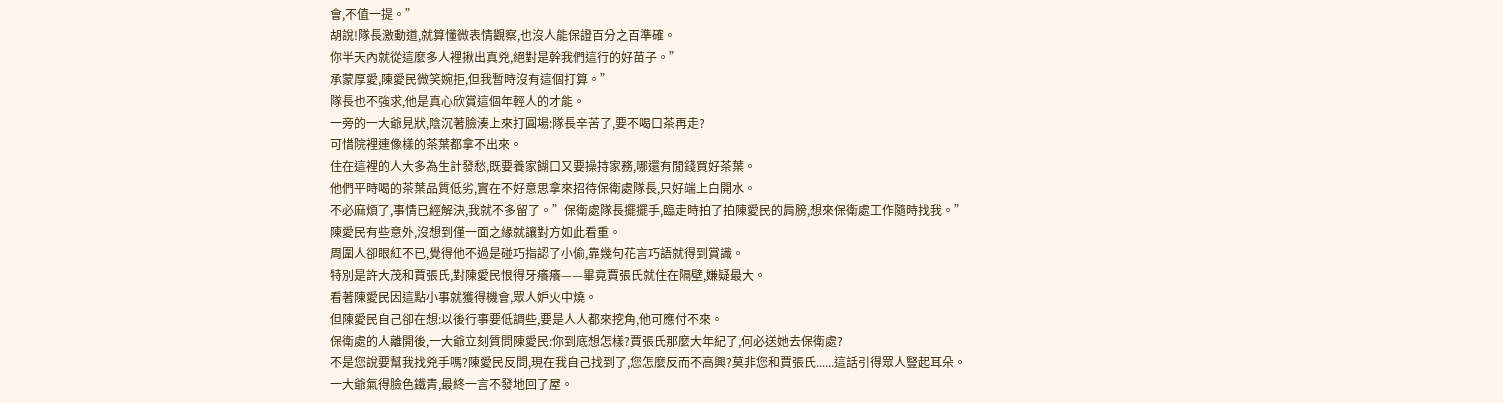會,不值一提。”
胡說!隊長激動道,就算懂微表情觀察,也沒人能保證百分之百準確。
你半天內就從這麼多人裡揪出真兇,絕對是幹我們這行的好苗子。”
承蒙厚愛,陳愛民微笑婉拒,但我暫時沒有這個打算。”
隊長也不強求,他是真心欣賞這個年輕人的才能。
一旁的一大爺見狀,陰沉著臉湊上來打圓場:隊長辛苦了,要不喝口茶再走?
可惜院裡連像樣的茶葉都拿不出來。
住在這裡的人大多為生計發愁,既要養家餬口又要操持家務,哪還有閒錢買好茶葉。
他們平時喝的茶葉品質低劣,實在不好意思拿來招待保衛處隊長,只好端上白開水。
不必麻煩了,事情已經解決,我就不多留了。”保衛處隊長擺擺手,臨走時拍了拍陳愛民的肩膀,想來保衛處工作隨時找我。”
陳愛民有些意外,沒想到僅一面之緣就讓對方如此看重。
周圍人卻眼紅不已,覺得他不過是碰巧指認了小偷,靠幾句花言巧語就得到賞識。
特別是許大茂和賈張氏,對陳愛民恨得牙癢癢——畢竟賈張氏就住在隔壁,嫌疑最大。
看著陳愛民因這點小事就獲得機會,眾人妒火中燒。
但陳愛民自己卻在想:以後行事要低調些,要是人人都來挖角,他可應付不來。
保衛處的人離開後,一大爺立刻質問陳愛民:你到底想怎樣?賈張氏那麼大年紀了,何必送她去保衛處?
不是您說要幫我找兇手嗎?陳愛民反問,現在我自己找到了,您怎麼反而不高興?莫非您和賈張氏......這話引得眾人豎起耳朵。
一大爺氣得臉色鐵青,最終一言不發地回了屋。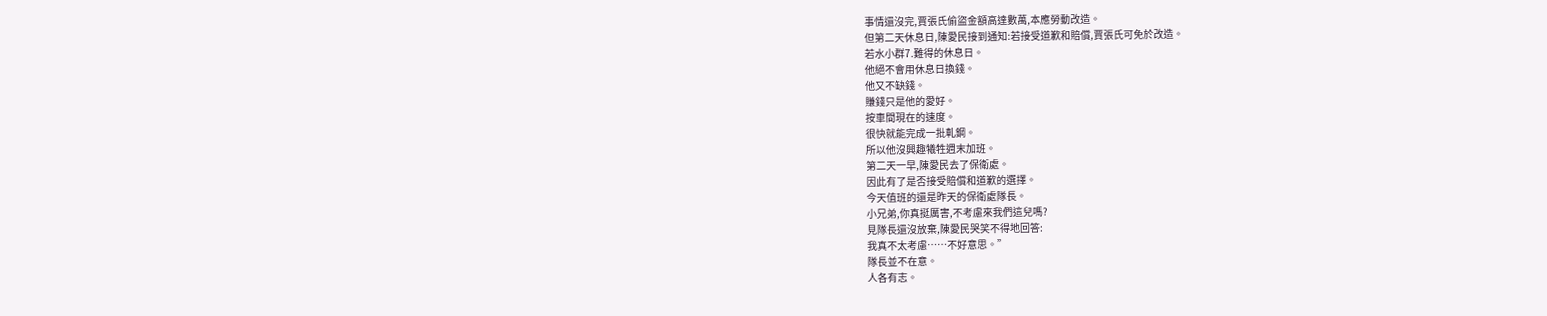事情還沒完,賈張氏偷盜金額高達數萬,本應勞動改造。
但第二天休息日,陳愛民接到通知:若接受道歉和賠償,賈張氏可免於改造。
若水小群7.難得的休息日。
他絕不會用休息日換錢。
他又不缺錢。
賺錢只是他的愛好。
按車間現在的速度。
很快就能完成一批軋鋼。
所以他沒興趣犧牲週末加班。
第二天一早,陳愛民去了保衛處。
因此有了是否接受賠償和道歉的選擇。
今天值班的還是昨天的保衛處隊長。
小兄弟,你真挺厲害,不考慮來我們這兒嗎?
見隊長還沒放棄,陳愛民哭笑不得地回答:
我真不太考慮……不好意思。”
隊長並不在意。
人各有志。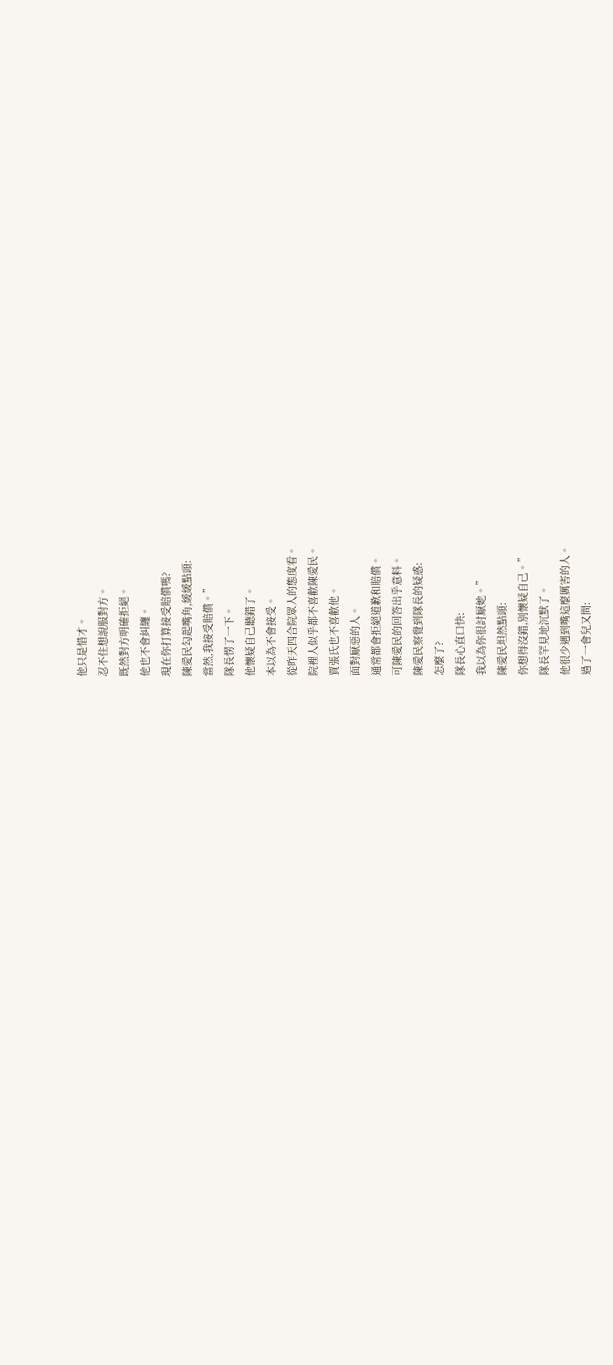他只是惜才。
忍不住想說服對方。
既然對方明確拒絕。
他也不會糾纏。
現在你打算接受賠償嗎?
陳愛民勾起嘴角,緩緩點頭:
當然,我接受賠償。”
隊長愣了一下。
他懷疑自己聽錯了。
本以為不會接受。
從昨天四合院眾人的態度看。
院裡人似乎都不喜歡陳愛民。
賈張氏也不喜歡他。
面對厭惡的人。
通常都會拒絕道歉和賠償。
可陳愛民的回答出乎意料。
陳愛民察覺到隊長的疑惑:
怎麼了?
隊長心直口快:
我以為你很討厭她。”
陳愛民坦然點頭:
你想得沒錯,別懷疑自己。”
隊長罕見地沉默了。
他很少遇到嘴這麼厲害的人。
過了一會兒又問: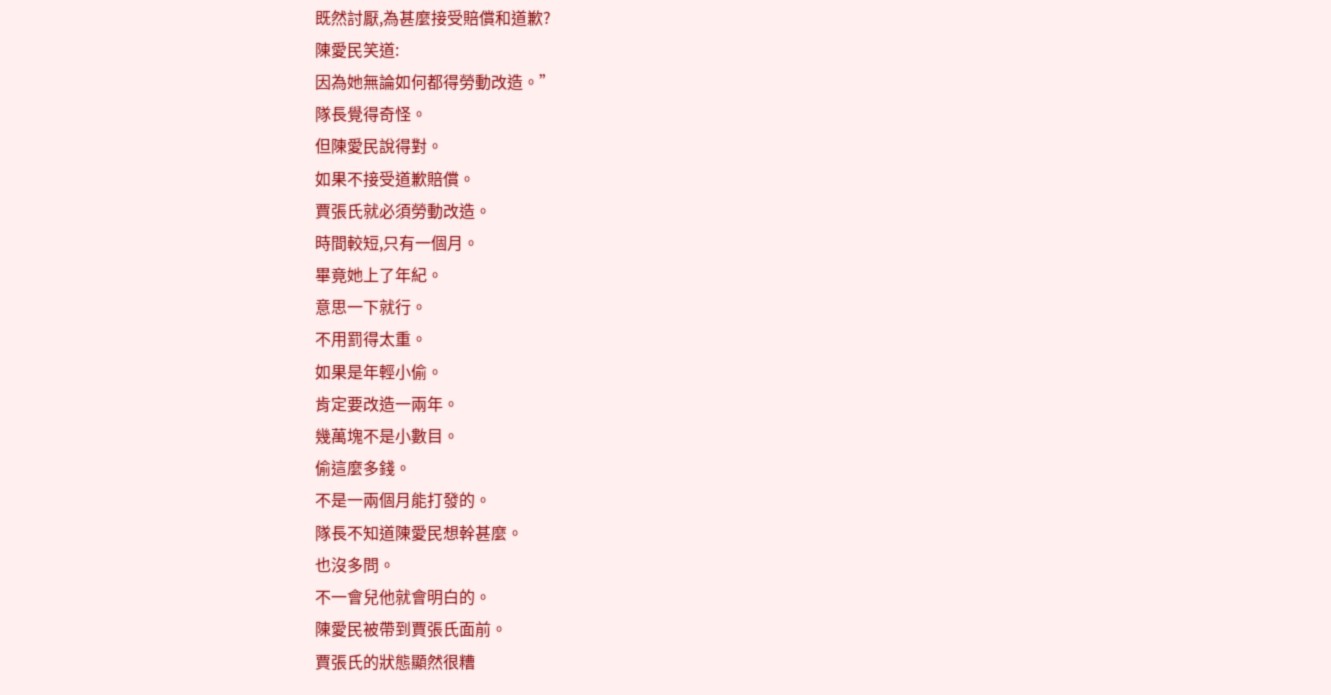既然討厭,為甚麼接受賠償和道歉?
陳愛民笑道:
因為她無論如何都得勞動改造。”
隊長覺得奇怪。
但陳愛民說得對。
如果不接受道歉賠償。
賈張氏就必須勞動改造。
時間較短,只有一個月。
畢竟她上了年紀。
意思一下就行。
不用罰得太重。
如果是年輕小偷。
肯定要改造一兩年。
幾萬塊不是小數目。
偷這麼多錢。
不是一兩個月能打發的。
隊長不知道陳愛民想幹甚麼。
也沒多問。
不一會兒他就會明白的。
陳愛民被帶到賈張氏面前。
賈張氏的狀態顯然很糟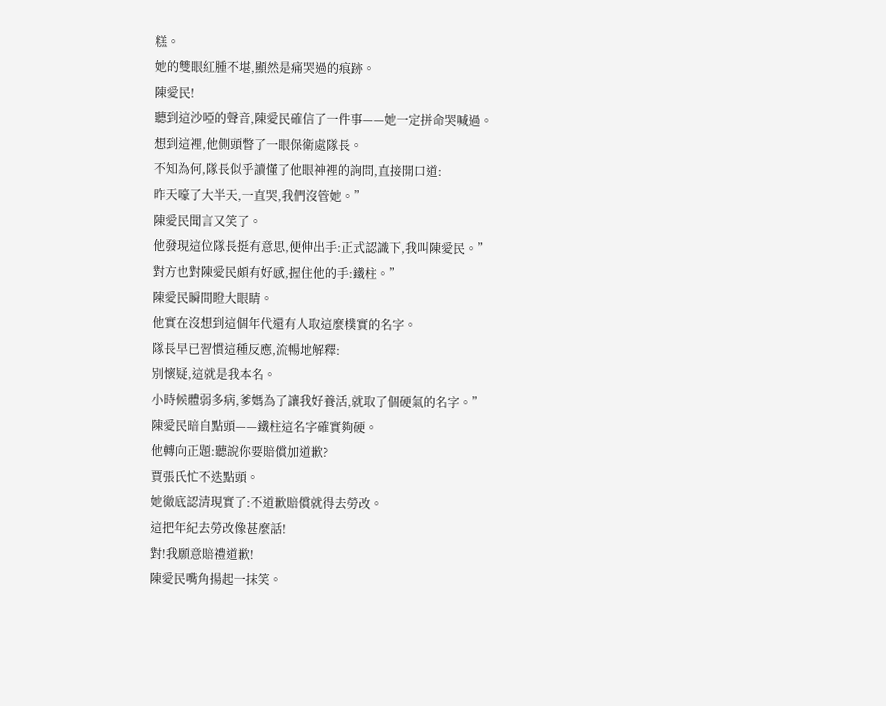糕。
她的雙眼紅腫不堪,顯然是痛哭過的痕跡。
陳愛民!
聽到這沙啞的聲音,陳愛民確信了一件事——她一定拼命哭喊過。
想到這裡,他側頭瞥了一眼保衛處隊長。
不知為何,隊長似乎讀懂了他眼神裡的詢問,直接開口道:
昨天嚎了大半天,一直哭,我們沒管她。”
陳愛民聞言又笑了。
他發現這位隊長挺有意思,便伸出手:正式認識下,我叫陳愛民。”
對方也對陳愛民頗有好感,握住他的手:鐵柱。”
陳愛民瞬間瞪大眼睛。
他實在沒想到這個年代還有人取這麼樸實的名字。
隊長早已習慣這種反應,流暢地解釋:
別懷疑,這就是我本名。
小時候體弱多病,爹媽為了讓我好養活,就取了個硬氣的名字。”
陳愛民暗自點頭——鐵柱這名字確實夠硬。
他轉向正題:聽說你要賠償加道歉?
賈張氏忙不迭點頭。
她徹底認清現實了:不道歉賠償就得去勞改。
這把年紀去勞改像甚麼話!
對!我願意賠禮道歉!
陳愛民嘴角揚起一抹笑。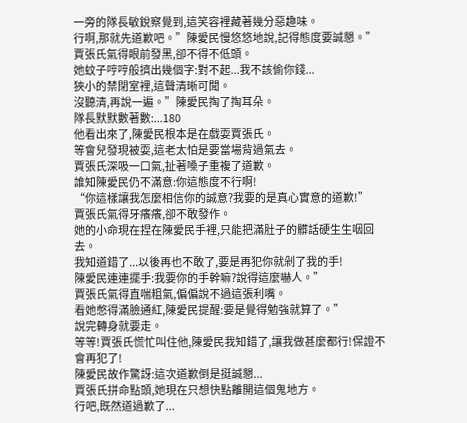一旁的隊長敏銳察覺到,這笑容裡藏著幾分惡趣味。
行啊,那就先道歉吧。”陳愛民慢悠悠地說,記得態度要誠懇。”
賈張氏氣得眼前發黑,卻不得不低頭。
她蚊子哼哼般擠出幾個字:對不起...我不該偷你錢...
狹小的禁閉室裡,這聲清晰可聞。
沒聽清,再說一遍。”陳愛民掏了掏耳朵。
隊長默默數著數:...180
他看出來了,陳愛民根本是在戲耍賈張氏。
等會兒發現被耍,這老太怕是要當場背過氣去。
賈張氏深吸一口氣,扯著嗓子重複了道歉。
誰知陳愛民仍不滿意:你這態度不行啊!
“你這樣讓我怎麼相信你的誠意?我要的是真心實意的道歉!”
賈張氏氣得牙癢癢,卻不敢發作。
她的小命現在捏在陳愛民手裡,只能把滿肚子的髒話硬生生咽回去。
我知道錯了...以後再也不敢了,要是再犯你就剁了我的手!
陳愛民連連擺手:我要你的手幹嘛?說得這麼嚇人。”
賈張氏氣得直喘粗氣,偏偏說不過這張利嘴。
看她憋得滿臉通紅,陳愛民提醒:要是覺得勉強就算了。”
說完轉身就要走。
等等!賈張氏慌忙叫住他,陳愛民我知錯了,讓我做甚麼都行!保證不會再犯了!
陳愛民故作驚訝:這次道歉倒是挺誠懇...
賈張氏拼命點頭,她現在只想快點離開這個鬼地方。
行吧,既然道過歉了...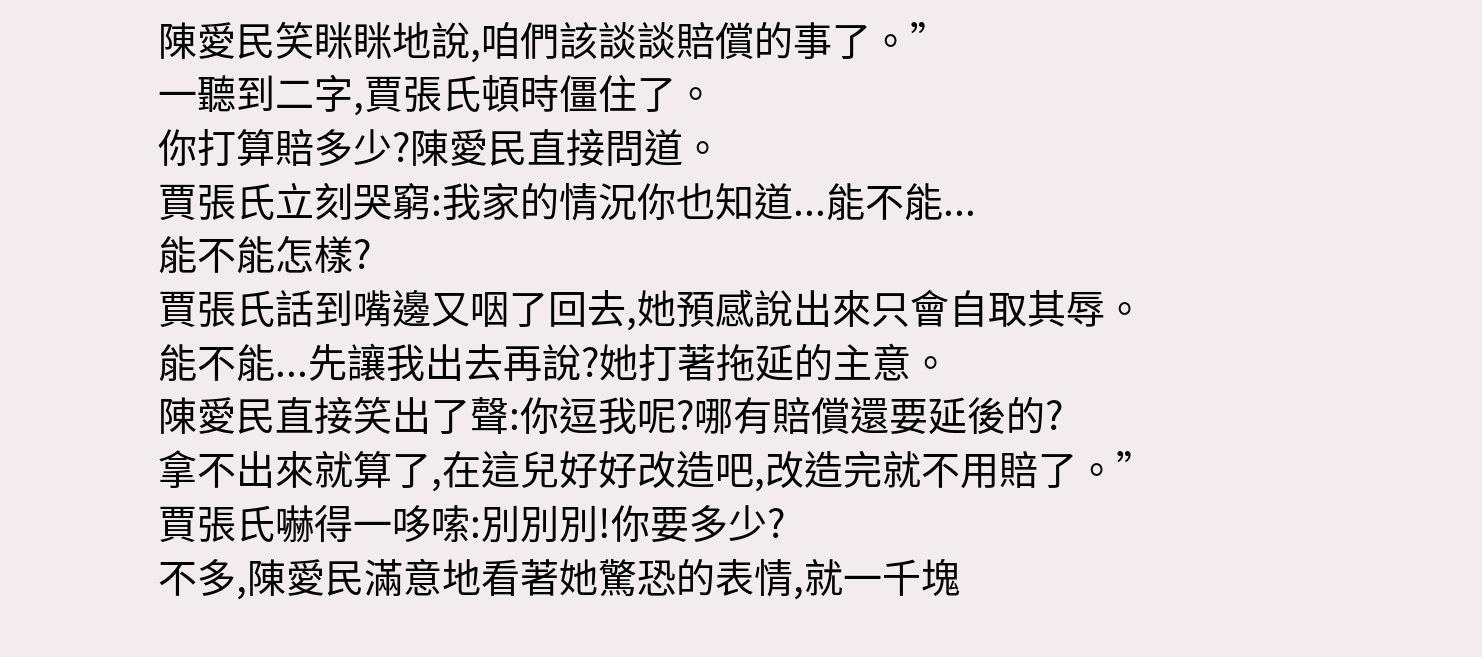陳愛民笑眯眯地說,咱們該談談賠償的事了。”
一聽到二字,賈張氏頓時僵住了。
你打算賠多少?陳愛民直接問道。
賈張氏立刻哭窮:我家的情況你也知道...能不能...
能不能怎樣?
賈張氏話到嘴邊又咽了回去,她預感說出來只會自取其辱。
能不能...先讓我出去再說?她打著拖延的主意。
陳愛民直接笑出了聲:你逗我呢?哪有賠償還要延後的?
拿不出來就算了,在這兒好好改造吧,改造完就不用賠了。”
賈張氏嚇得一哆嗦:別別別!你要多少?
不多,陳愛民滿意地看著她驚恐的表情,就一千塊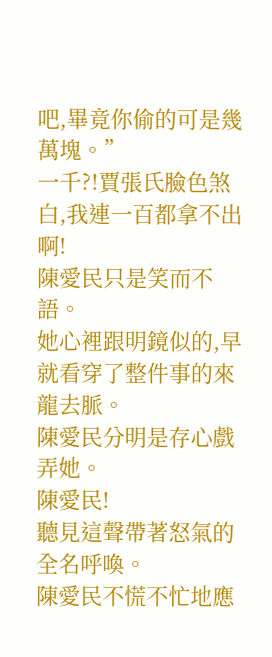吧,畢竟你偷的可是幾萬塊。”
一千?!賈張氏臉色煞白,我連一百都拿不出啊!
陳愛民只是笑而不語。
她心裡跟明鏡似的,早就看穿了整件事的來龍去脈。
陳愛民分明是存心戲弄她。
陳愛民!
聽見這聲帶著怒氣的全名呼喚。
陳愛民不慌不忙地應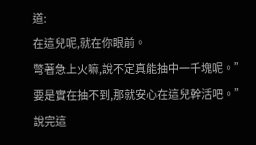道:
在這兒呢,就在你眼前。
彆著急上火嘛,說不定真能抽中一千塊呢。”
要是實在抽不到,那就安心在這兒幹活吧。”
說完這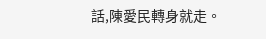話,陳愛民轉身就走。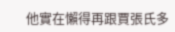他實在懶得再跟賈張氏多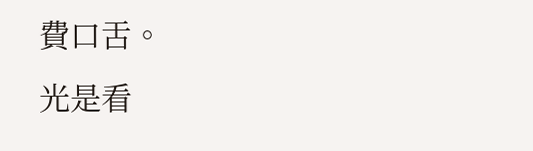費口舌。
光是看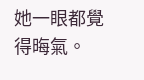她一眼都覺得晦氣。